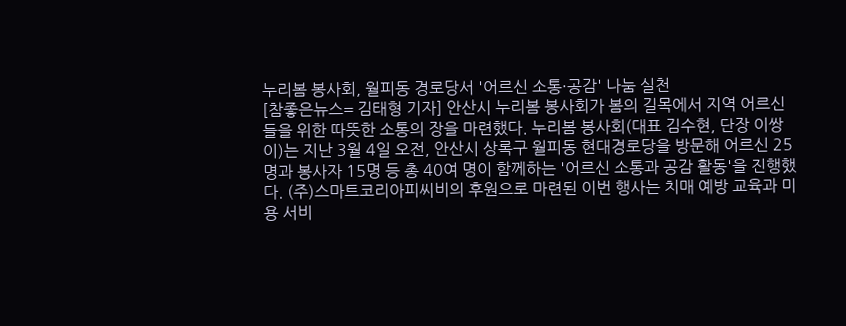누리봄 봉사회, 월피동 경로당서 '어르신 소통·공감' 나눔 실천
[참좋은뉴스= 김태형 기자] 안산시 누리봄 봉사회가 봄의 길목에서 지역 어르신들을 위한 따뜻한 소통의 장을 마련했다. 누리봄 봉사회(대표 김수현, 단장 이쌍이)는 지난 3월 4일 오전, 안산시 상록구 월피동 현대경로당을 방문해 어르신 25명과 봉사자 15명 등 총 40여 명이 함께하는 '어르신 소통과 공감 활동'을 진행했다. (주)스마트코리아피씨비의 후원으로 마련된 이번 행사는 치매 예방 교육과 미용 서비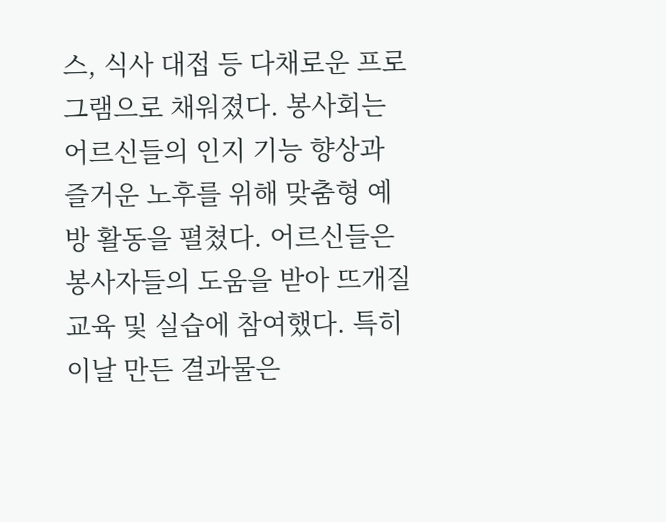스, 식사 대접 등 다채로운 프로그램으로 채워졌다. 봉사회는 어르신들의 인지 기능 향상과 즐거운 노후를 위해 맞춤형 예방 활동을 펼쳤다. 어르신들은 봉사자들의 도움을 받아 뜨개질 교육 및 실습에 참여했다. 특히 이날 만든 결과물은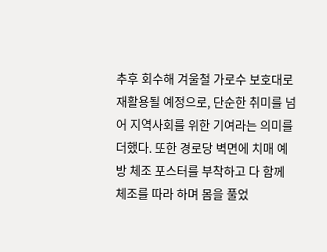추후 회수해 겨울철 가로수 보호대로 재활용될 예정으로, 단순한 취미를 넘어 지역사회를 위한 기여라는 의미를 더했다. 또한 경로당 벽면에 치매 예방 체조 포스터를 부착하고 다 함께 체조를 따라 하며 몸을 풀었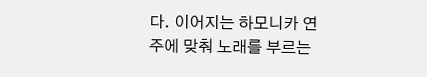다. 이어지는 하모니카 연주에 맞춰 노래를 부르는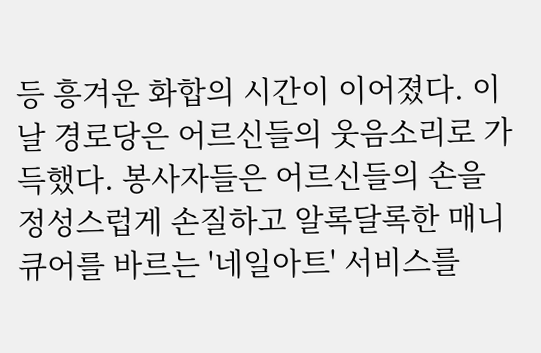등 흥겨운 화합의 시간이 이어졌다. 이날 경로당은 어르신들의 웃음소리로 가득했다. 봉사자들은 어르신들의 손을 정성스럽게 손질하고 알록달록한 매니큐어를 바르는 '네일아트' 서비스를